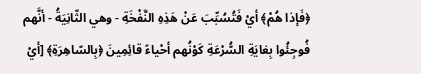﴿فَإذا هُمْ﴾ أيْ فَتُسُبِّبَ عَنْ هَذِهِ النَّفْخَةِ - وهي الثّانِيَةُ - أنَّهم فُوجِئُوا بِغايَةِ السُّرْعَةِ كَوْنُهم أحْياءً قائِمِينَ ﴿بِالسّاهِرَةِ﴾ [أيْ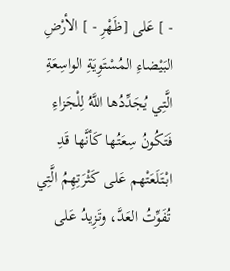- ] عَلى [ظَهْرِ - ] الأرْضِ البَيْضاءِ المُسْتَوِيَةِ الواسِعَةِ الَّتِي يُجَدِّدُها اللَّهُ لِلْجَزاءِ فَتَكُونُ سِعَتُها كَأنَّها قَدِ ابْتَلَعَتْهم عَلى كَثْرَتِهِمُ الَّتِي تُفَوِّتُ العَدَّ، وتَزِيدُ عَلى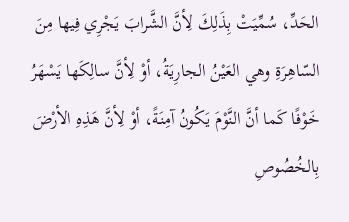الحَدِّ، سُمِّيَتْ بِذَلِكَ لِأنَّ الشَّرابَ يَجْرِي فِيها مِنَ السّاهِرَةِ وهي العَيْنُ الجارِيَةُ، أوْ لِأنَّ سالِكَها يَسْهَرُ خَوْفًا كَما أنَّ النَّوْمَ يَكُونُ آمِنَةً، أوْ لِأنَّ هَذِهِ الأرْضَ بِالخُصُوصِ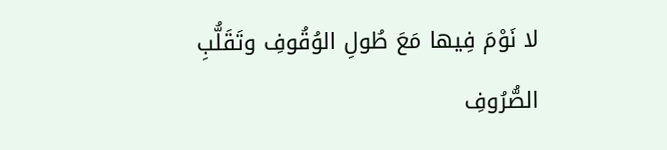لا نَوْمَ فِيها مَعَ طُولِ الوُقُوفِ وتَقَلُّبِ الصُّرُوفِ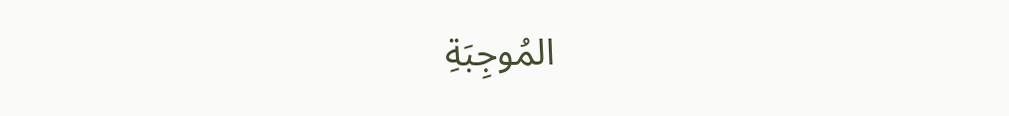المُوجِبَةِ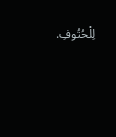لِلْحُتُوفِ.